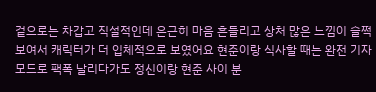겉으로는 차갑고 직설적인데 은근히 마음 흔들리고 상처 많은 느낌이 슬쩍 보여서 캐릭터가 더 입체적으로 보였어요 현준이랑 식사할 때는 완전 기자 모드로 팩폭 날리다가도 정신이랑 현준 사이 분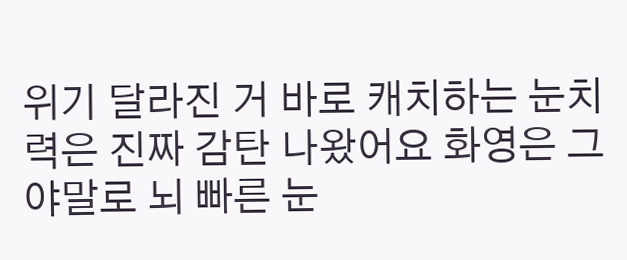위기 달라진 거 바로 캐치하는 눈치력은 진짜 감탄 나왔어요 화영은 그야말로 뇌 빠른 눈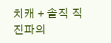치캐 + 솔직 직진파의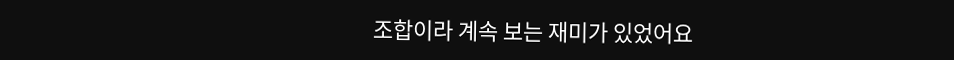조합이라 계속 보는 재미가 있었어요